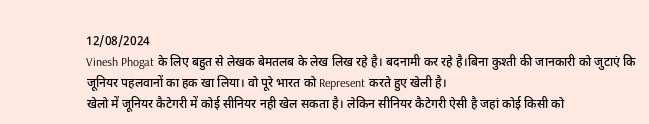12/08/2024
Vinesh Phogat के लिए बहुत से लेखक बेमतलब के लेख लिख रहे है। बदनामी कर रहे है।बिना कुश्ती की जानकारी को जुटाएं कि जूनियर पहलवानों का हक खा लिया। वो पूरे भारत को Represent करते हुए खेली है।
खेलो में जूनियर कैटेगरी में कोई सीनियर नही खेल सकता है। लेकिन सीनियर कैटेगरी ऐसी है जहां कोई किसी को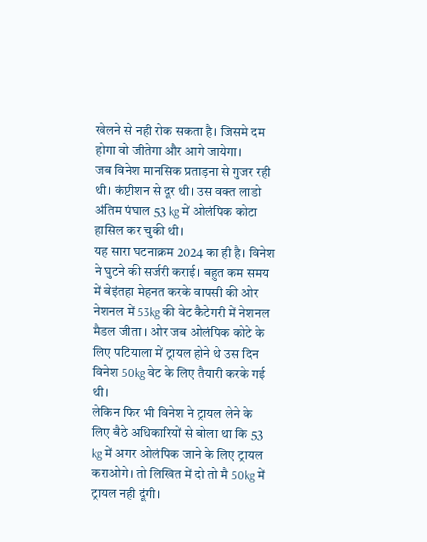खेलने से नही रोक सकता है। जिसमे दम होगा वो जीतेगा और आगे जायेगा।
जब विनेश मानसिक प्रताड़ना से गुजर रही थी। कंप्टीशन से दूर थी। उस वक्त लाडो अंतिम पंघाल 53 kg में ओलंपिक कोटा हासिल कर चुकी थी।
यह सारा घटनाक्रम 2024 का ही है। विनेश ने घुटने की सर्जरी कराई। बहुत कम समय में बेइंतहा मेहनत करके वापसी की ओर नेशनल में 53kg की वेट कैटेगरी में नेशनल मैडल जीता । ओर जब ओलंपिक कोटे के लिए पटियाला में ट्रायल होने थे उस दिन विनेश 50kg वेट के लिए तैयारी करके गई थी।
लेकिन फिर भी विनेश ने ट्रायल लेने के लिए बैठे अधिकारियों से बोला था कि 53 kg में अगर ओलंपिक जाने के लिए ट्रायल कराओगे। तो लिखित में दो तो मै 50kg में ट्रायल नही दूंगी।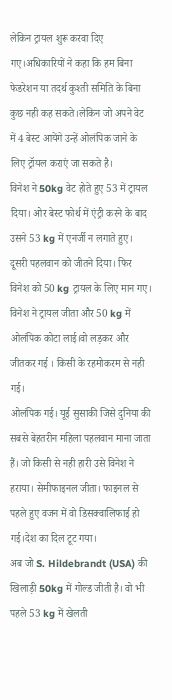लेकिन ट्रायल शुरू करवा दिए गए।अधिकारियों ने कहा कि हम बिना फेडरेशन या तदर्थ कुश्ती समिति के बिना कुछ नही कह सकते।लेकिन जो अपने वेट में 4 बेस्ट आयेंगे उन्हें ओलंपिक जाने के लिए ट्रॉयल कराएं जा सकते है।
विनेश ने 50kg वेट होते हुए 53 में ट्रायल दिया। ओर बेस्ट फोर्थ में एंट्री करने के बाद उसने 53 kg में एनर्जी न लगाते हुए। दूसरी पहलवान को जीतने दिया। फिर विनेश को 50 kg ट्रायल के लिए मान गए। विनेश ने ट्रायल जीता और 50 kg में ओलंपिक कोटा लाई।वो लड़कर और जीतकर गई । किसी के रहमोकरम से नही गई।
ओलंपिक गई। यूई सुसाकी जिसे दुनिया की सबसे बेहतरीन महिला पहलवान माना जाता हैं। जो किसी से नही हारी उसे विनेश ने हराया। सेमीफाइनल जीता। फाइनल से पहले हुए वजन में वो डिसक्वालिफाई हो गई।देश का दिल टूट गया।
अब जो S. Hildebrandt (USA) की खिलाड़ी 50kg में गोल्ड जीती है। वो भी पहले 53 kg में खेलती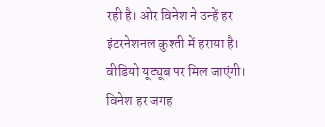रही है। ओर विनेश ने उन्हें हर इंटरनेशनल कुश्ती में हराया है। वीडियो यूट्यूब पर मिल जाएंगी।
विनेश हर जगह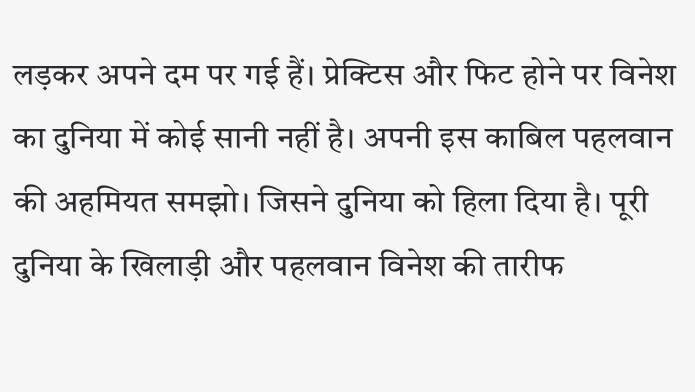लड़कर अपने दम पर गई हैं। प्रेक्टिस और फिट होने पर विनेश का दुनिया में कोई सानी नहीं है। अपनी इस काबिल पहलवान की अहमियत समझो। जिसने दुनिया को हिला दिया है। पूरी दुनिया के खिलाड़ी और पहलवान विनेश की तारीफ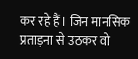कर रहे हैं। जिन मानसिक प्रताड़ना से उठकर वो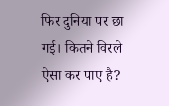फिर दुनिया पर छा गई। कितने विरले ऐसा कर पाए है?